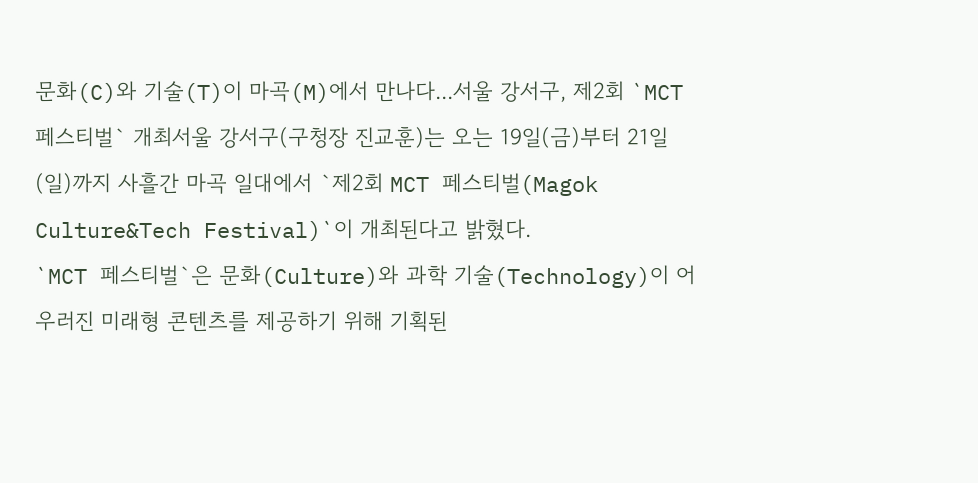문화(C)와 기술(T)이 마곡(M)에서 만나다...서울 강서구, 제2회 `MCT 페스티벌` 개최서울 강서구(구청장 진교훈)는 오는 19일(금)부터 21일(일)까지 사흘간 마곡 일대에서 `제2회 MCT 페스티벌(Magok Culture&Tech Festival)`이 개최된다고 밝혔다.
`MCT 페스티벌`은 문화(Culture)와 과학 기술(Technology)이 어우러진 미래형 콘텐츠를 제공하기 위해 기획된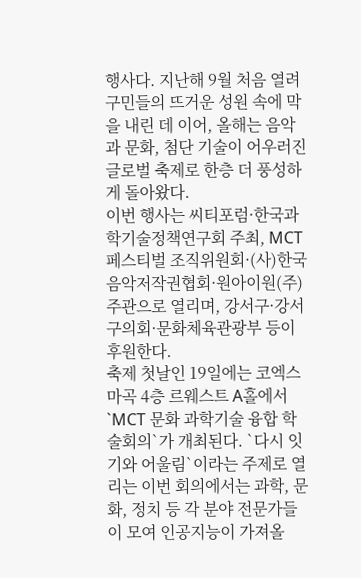행사다. 지난해 9월 처음 열려 구민들의 뜨거운 성원 속에 막을 내린 데 이어, 올해는 음악과 문화, 첨단 기술이 어우러진 글로벌 축제로 한층 더 풍성하게 돌아왔다.
이번 행사는 씨티포럼·한국과학기술정책연구회 주최, MCT페스티벌 조직위원회·(사)한국음악저작권협회·원아이원(주) 주관으로 열리며, 강서구·강서구의회·문화체육관광부 등이 후원한다.
축제 첫날인 19일에는 코엑스마곡 4층 르웨스트 A홀에서 `MCT 문화 과학기술 융합 학술회의`가 개최된다. `다시 잇기와 어울림`이라는 주제로 열리는 이번 회의에서는 과학, 문화, 정치 등 각 분야 전문가들이 모여 인공지능이 가져올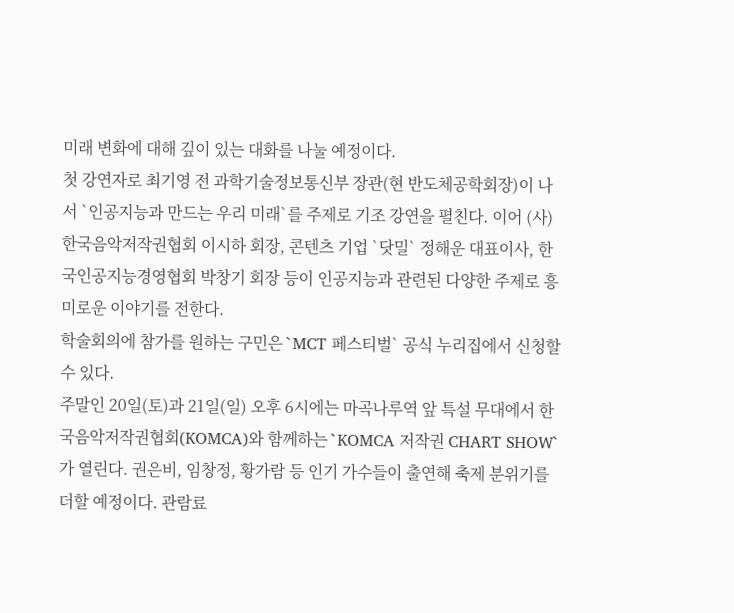미래 변화에 대해 깊이 있는 대화를 나눌 예정이다.
첫 강연자로 최기영 전 과학기술정보통신부 장관(현 반도체공학회장)이 나서 `인공지능과 만드는 우리 미래`를 주제로 기조 강연을 펼친다. 이어 (사)한국음악저작권협회 이시하 회장, 콘텐츠 기업 `닷밀` 정해운 대표이사, 한국인공지능경영협회 박창기 회장 등이 인공지능과 관련된 다양한 주제로 흥미로운 이야기를 전한다.
학술회의에 참가를 원하는 구민은 `MCT 페스티벌` 공식 누리집에서 신청할 수 있다.
주말인 20일(토)과 21일(일) 오후 6시에는 마곡나루역 앞 특설 무대에서 한국음악저작권협회(KOMCA)와 함께하는 `KOMCA 저작권 CHART SHOW`가 열린다. 권은비, 임창정, 황가람 등 인기 가수들이 출연해 축제 분위기를 더할 예정이다. 관람료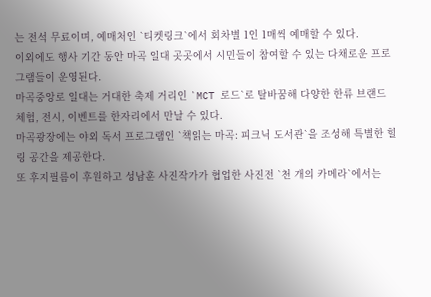는 전석 무료이며, 예매처인 `티켓링크`에서 회차별 1인 1매씩 예매할 수 있다.
이외에도 행사 기간 동안 마곡 일대 곳곳에서 시민들이 참여할 수 있는 다채로운 프로그램들이 운영된다.
마곡중앙로 일대는 거대한 축제 거리인 `MCT 로드`로 탈바꿈해 다양한 한류 브랜드 체험, 전시, 이벤트를 한자리에서 만날 수 있다.
마곡광장에는 야외 독서 프로그램인 `책읽는 마곡: 피크닉 도서관`을 조성해 특별한 힐링 공간을 제공한다.
또 후지필름이 후원하고 성남훈 사진작가가 협업한 사진전 `천 개의 카메라`에서는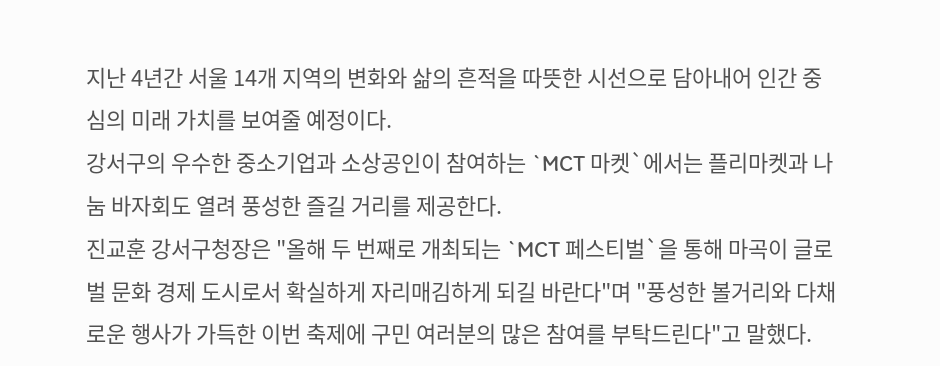지난 4년간 서울 14개 지역의 변화와 삶의 흔적을 따뜻한 시선으로 담아내어 인간 중심의 미래 가치를 보여줄 예정이다.
강서구의 우수한 중소기업과 소상공인이 참여하는 `MCT 마켓`에서는 플리마켓과 나눔 바자회도 열려 풍성한 즐길 거리를 제공한다.
진교훈 강서구청장은 "올해 두 번째로 개최되는 `MCT 페스티벌`을 통해 마곡이 글로벌 문화 경제 도시로서 확실하게 자리매김하게 되길 바란다"며 "풍성한 볼거리와 다채로운 행사가 가득한 이번 축제에 구민 여러분의 많은 참여를 부탁드린다"고 말했다.